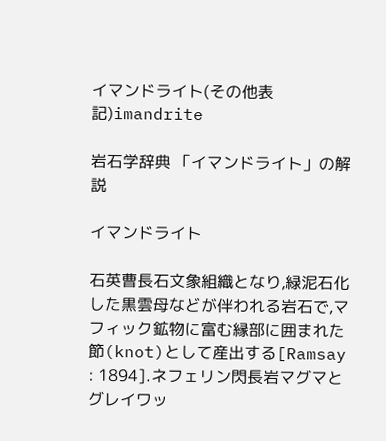イマンドライト(その他表記)imandrite

岩石学辞典 「イマンドライト」の解説

イマンドライト

石英曹長石文象組織となり,緑泥石化した黒雲母などが伴われる岩石で,マフィック鉱物に富む縁部に囲まれた節(knot)として産出する[Ramsay : 1894].ネフェリン閃長岩マグマとグレイワッ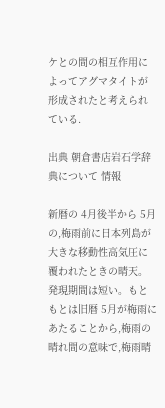ケとの間の相互作用によってアグマタイトが形成されたと考えられている.

出典 朝倉書店岩石学辞典について 情報

新暦の 4月後半から 5月の,梅雨前に日本列島が大きな移動性高気圧に覆われたときの晴天。発現期間は短い。もともとは旧暦 5月が梅雨にあたることから,梅雨の晴れ間の意味で,梅雨晴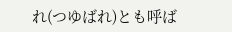れ(つゆばれ)とも呼ば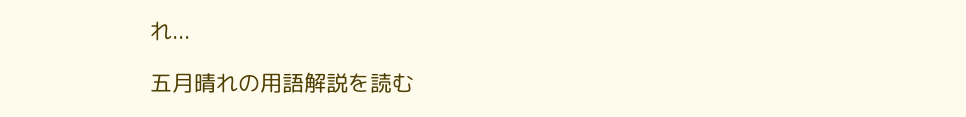れ...

五月晴れの用語解説を読む